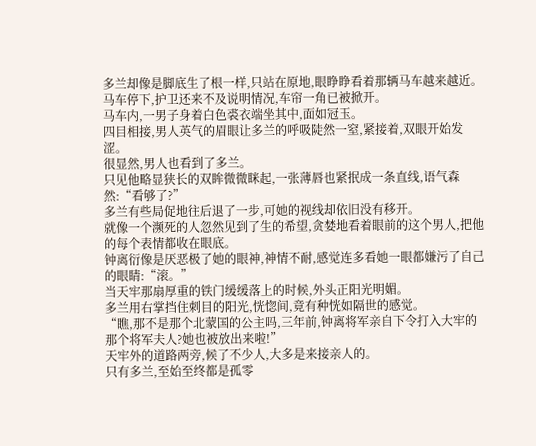多兰却像是脚底生了根一样,只站在原地,眼睁睁看着那辆马车越来越近。
马车停下,护卫还来不及说明情况,车帘一角已被掀开。
马车内,一男子身着白色裘衣端坐其中,面如冠玉。
四目相接,男人英气的眉眼让多兰的呼吸陡然一窒,紧接着,双眼开始发涩。
很显然,男人也看到了多兰。
只见他略显狭长的双眸微微眯起,一张薄唇也紧抿成一条直线,语气森然:“看够了?”
多兰有些局促地往后退了一步,可她的视线却依旧没有移开。
就像一个濒死的人忽然见到了生的希望,贪婪地看着眼前的这个男人,把他的每个表情都收在眼底。
钟离衍像是厌恶极了她的眼神,神情不耐,感觉连多看她一眼都嫌污了自己的眼睛:“滚。”
当天牢那扇厚重的铁门缓缓落上的时候,外头正阳光明媚。
多兰用右掌挡住刺目的阳光,恍惚间,竟有种恍如隔世的感觉。
“瞧,那不是那个北蒙国的公主吗,三年前,钟离将军亲自下令打入大牢的那个将军夫人?她也被放出来啦!”
天牢外的道路两旁,候了不少人,大多是来接亲人的。
只有多兰,至始至终都是孤零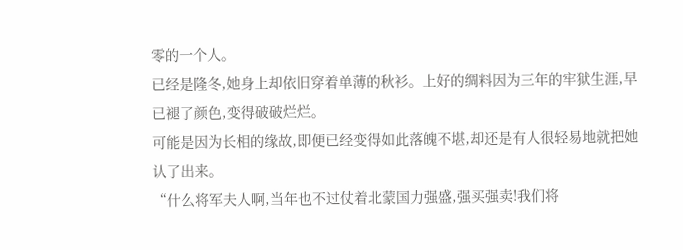零的一个人。
已经是隆冬,她身上却依旧穿着单薄的秋衫。上好的绸料因为三年的牢狱生涯,早已褪了颜色,变得破破烂烂。
可能是因为长相的缘故,即便已经变得如此落魄不堪,却还是有人很轻易地就把她认了出来。
“什么将军夫人啊,当年也不过仗着北蒙国力强盛,强买强卖!我们将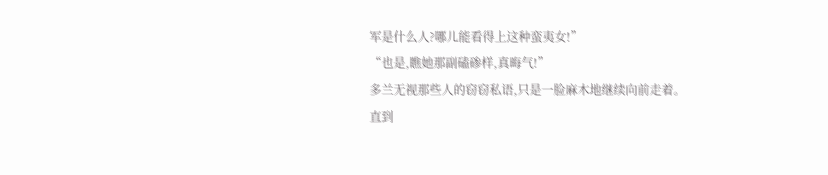军是什么人?哪儿能看得上这种蛮夷女!”
“也是,瞧她那副磕碜样,真晦气!”
多兰无视那些人的窃窃私语,只是一脸麻木地继续向前走着。
直到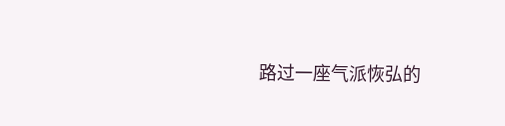路过一座气派恢弘的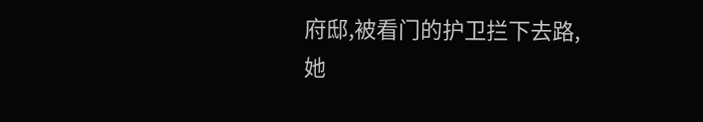府邸,被看门的护卫拦下去路,她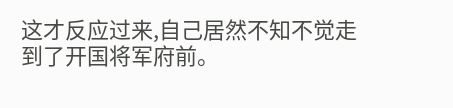这才反应过来,自己居然不知不觉走到了开国将军府前。